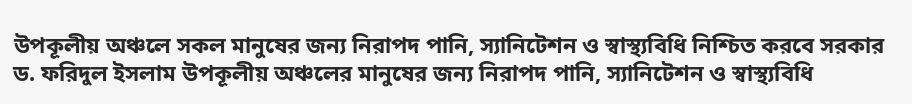উপকূলীয় অঞ্চলে সকল মানুষের জন্য নিরাপদ পানি, স্যানিটেশন ও স্বাস্থ্যবিধি নিশ্চিত করবে সরকার ড. ফরিদুল ইসলাম উপকূলীয় অঞ্চলের মানুষের জন্য নিরাপদ পানি, স্যানিটেশন ও স্বাস্থ্যবিধি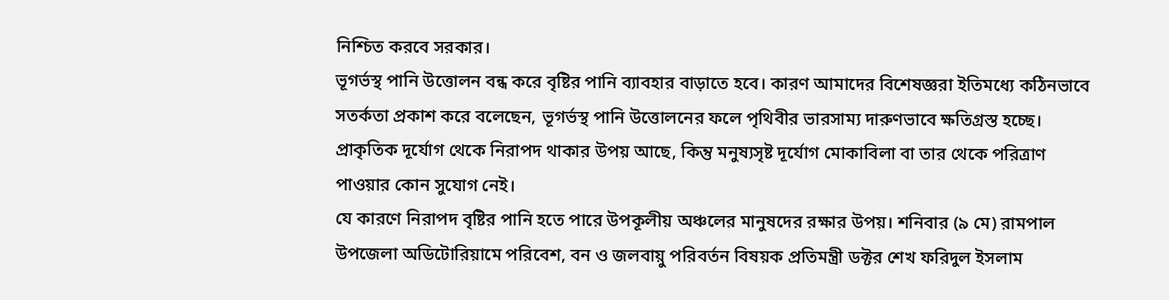নিশ্চিত করবে সরকার।
ভূগর্ভস্থ পানি উত্তোলন বন্ধ করে বৃষ্টির পানি ব্যাবহার বাড়াতে হবে। কারণ আমাদের বিশেষজ্ঞরা ইতিমধ্যে কঠিনভাবে সতর্কতা প্রকাশ করে বলেছেন, ভূগর্ভস্থ পানি উত্তোলনের ফলে পৃথিবীর ভারসাম্য দারুণভাবে ক্ষতিগ্রস্ত হচ্ছে। প্রাকৃতিক দূর্যোগ থেকে নিরাপদ থাকার উপয় আছে, কিন্তু মনুষ্যসৃষ্ট দূর্যোগ মোকাবিলা বা তার থেকে পরিত্রাণ পাওয়ার কোন সুযোগ নেই।
যে কারণে নিরাপদ বৃষ্টির পানি হতে পারে উপকূলীয় অঞ্চলের মানুষদের রক্ষার উপয়। শনিবার (৯ মে) রামপাল উপজেলা অডিটোরিয়ামে পরিবেশ, বন ও জলবায়ু পরিবর্তন বিষয়ক প্রতিমন্ত্রী ডক্টর শেখ ফরিদুল ইসলাম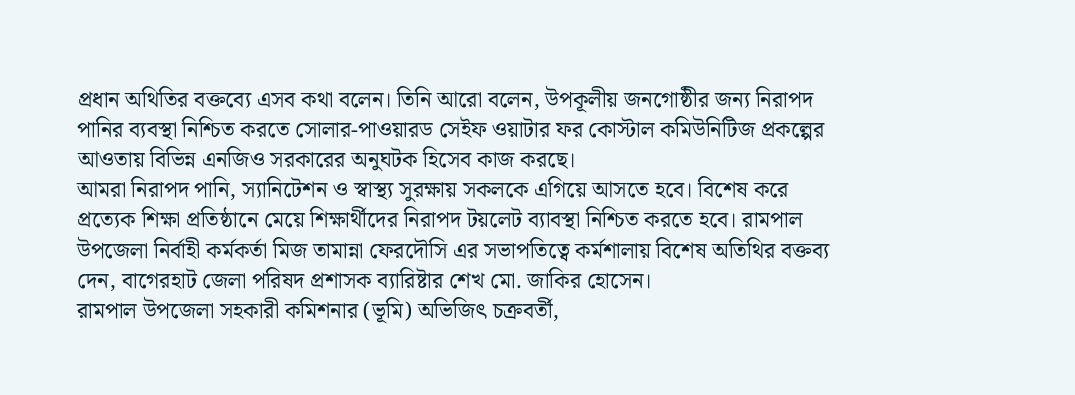প্রধান অথিতির বক্তব্যে এসব কথা বলেন। তিনি আরো বলেন, উপকূলীয় জনগোষ্ঠীর জন্য নিরাপদ পানির ব্যবস্থা নিশ্চিত করতে সোলার-পাওয়ারড সেইফ ওয়াটার ফর কোস্টাল কমিউনিটিজ প্রকল্পের আওতায় বিভিন্ন এনজিও সরকারের অনুঘটক হিসেব কাজ করছে।
আমরা নিরাপদ পানি, স্যানিটেশন ও স্বাস্থ্য সুরক্ষায় সকলকে এগিয়ে আসতে হবে। বিশেষ করে প্রত্যেক শিক্ষা প্রতিষ্ঠানে মেয়ে শিক্ষার্থীদের নিরাপদ টয়লেট ব্যাবস্থা নিশ্চিত করতে হবে। রামপাল উপজেলা নির্বাহী কর্মকর্তা মিজ তামান্না ফেরদৌসি এর সভাপতিত্বে কর্মশালায় বিশেষ অতিথির বক্তব্য দেন, বাগেরহাট জেলা পরিষদ প্রশাসক ব্যারিষ্টার শেখ মো. জাকির হোসেন।
রামপাল উপজেলা সহকারী কমিশনার (ভূমি) অভিজিৎ চক্রবর্তী,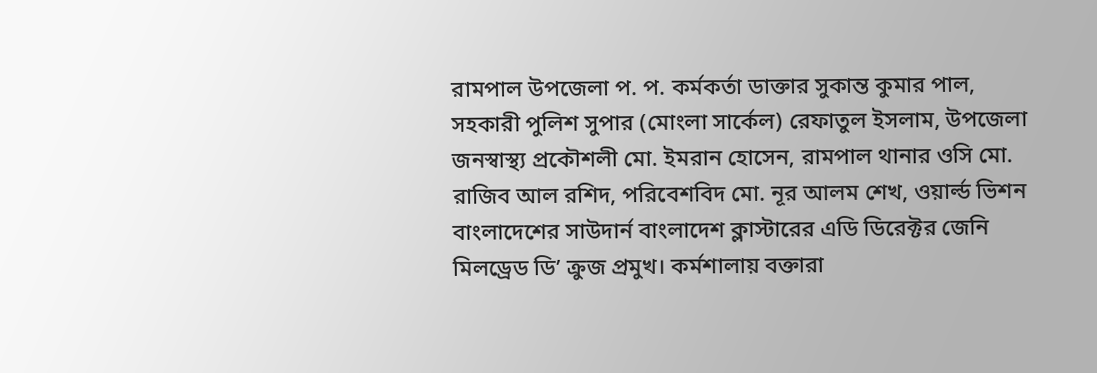রামপাল উপজেলা প. প. কর্মকর্তা ডাক্তার সুকান্ত কুমার পাল, সহকারী পুলিশ সুপার (মোংলা সার্কেল) রেফাতুল ইসলাম, উপজেলা জনস্বাস্থ্য প্রকৌশলী মো. ইমরান হোসেন, রামপাল থানার ওসি মো. রাজিব আল রশিদ, পরিবেশবিদ মো. নূর আলম শেখ, ওয়ার্ল্ড ভিশন বাংলাদেশের সাউদার্ন বাংলাদেশ ক্লাস্টারের এডি ডিরেক্টর জেনি মিলড্রেড ডি’ ক্রুজ প্রমুখ। কর্মশালায় বক্তারা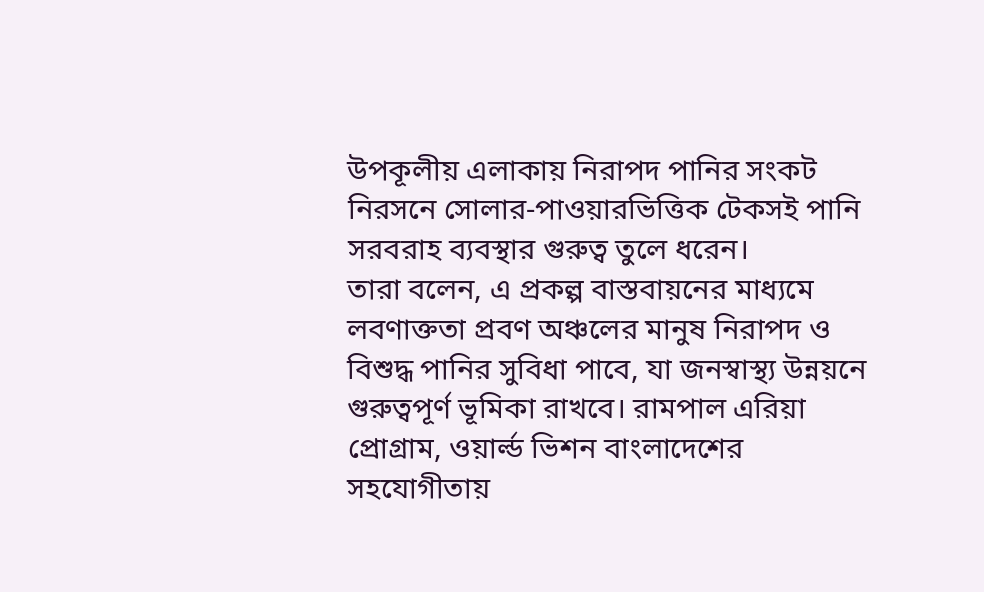উপকূলীয় এলাকায় নিরাপদ পানির সংকট নিরসনে সোলার-পাওয়ারভিত্তিক টেকসই পানি সরবরাহ ব্যবস্থার গুরুত্ব তুলে ধরেন।
তারা বলেন, এ প্রকল্প বাস্তবায়নের মাধ্যমে লবণাক্ততা প্রবণ অঞ্চলের মানুষ নিরাপদ ও বিশুদ্ধ পানির সুবিধা পাবে, যা জনস্বাস্থ্য উন্নয়নে গুরুত্বপূর্ণ ভূমিকা রাখবে। রামপাল এরিয়া প্রোগ্রাম, ওয়ার্ল্ড ভিশন বাংলাদেশের সহযোগীতায়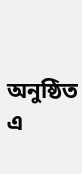অনুষ্ঠিত এ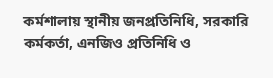কর্মশালায় স্থানীয় জনপ্রতিনিধি, সরকারি কর্মকর্তা, এনজিও প্রতিনিধি ও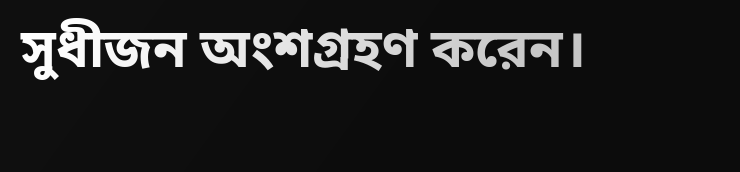সুধীজন অংশগ্রহণ করেন।